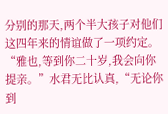分别的那天,两个半大孩子对他们这四年来的情谊做了一项约定。
“雅也,等到你二十岁,我会向你提亲。”水君无比认真,“无论你到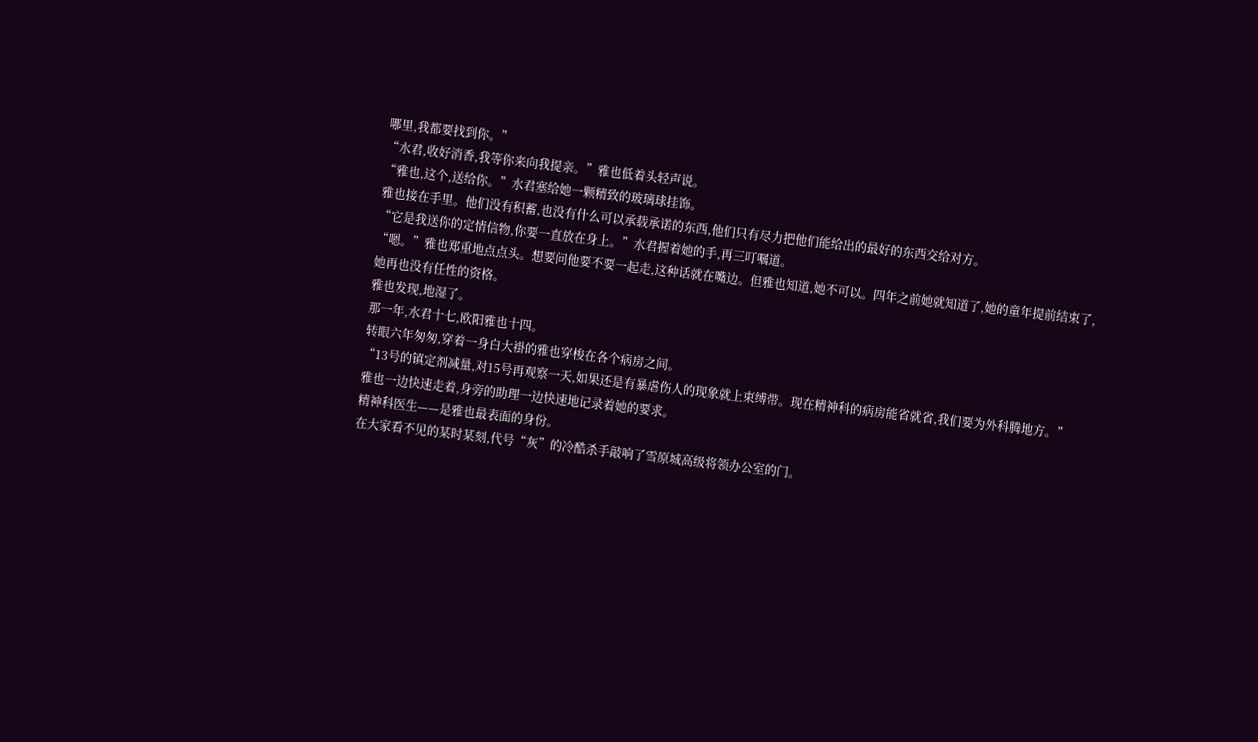哪里,我都要找到你。”
“水君,收好消香,我等你来向我提亲。”雅也低着头轻声说。
“雅也,这个,送给你。”水君塞给她一颗精致的玻璃球挂饰。
雅也接在手里。他们没有积蓄,也没有什么可以承载承诺的东西,他们只有尽力把他们能给出的最好的东西交给对方。
“它是我送你的定情信物,你要一直放在身上。”水君握着她的手,再三叮嘱道。
“嗯。”雅也郑重地点点头。想要问他要不要一起走,这种话就在嘴边。但雅也知道,她不可以。四年之前她就知道了,她的童年提前结束了,她再也没有任性的资格。
雅也发现,地湿了。
那一年,水君十七,欧阳雅也十四。
转眼六年匆匆,穿着一身白大褂的雅也穿梭在各个病房之间。
“13号的镇定剂减量,对15号再观察一天,如果还是有暴虐伤人的现象就上束缚带。现在精神科的病房能省就省,我们要为外科腾地方。”
雅也一边快速走着,身旁的助理一边快速地记录着她的要求。
精神科医生——是雅也最表面的身份。
在大家看不见的某时某刻,代号“灰”的冷酷杀手敲响了雪原城高级将领办公室的门。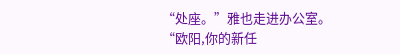“处座。”雅也走进办公室。
“欧阳,你的新任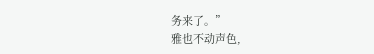务来了。”
雅也不动声色,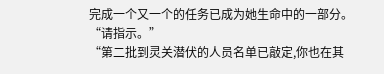完成一个又一个的任务已成为她生命中的一部分。
“请指示。”
“第二批到灵关潜伏的人员名单已敲定,你也在其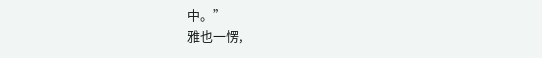中。”
雅也一愣,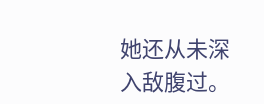她还从未深入敌腹过。